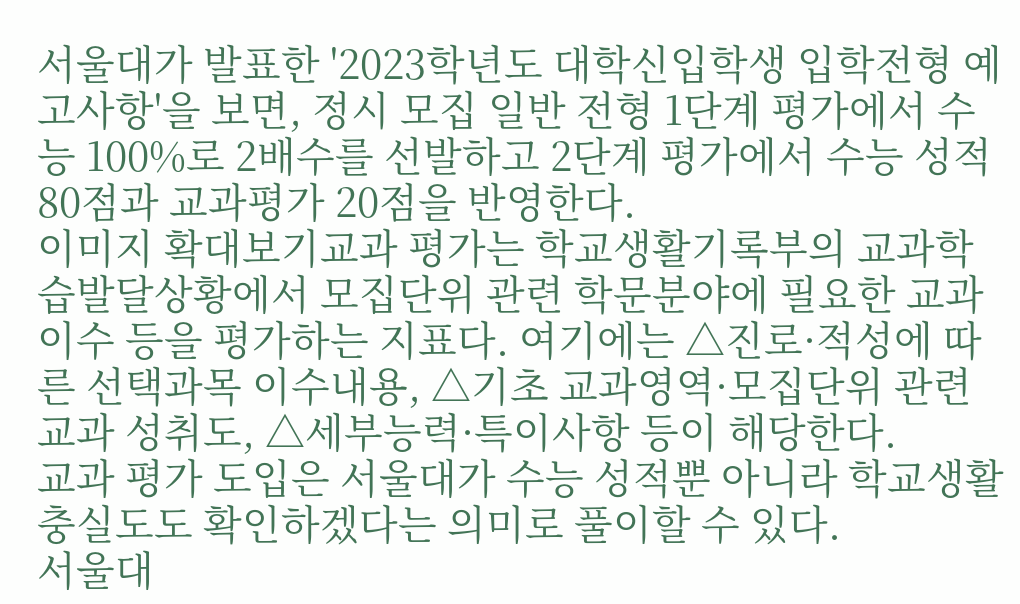서울대가 발표한 '2023학년도 대학신입학생 입학전형 예고사항'을 보면, 정시 모집 일반 전형 1단계 평가에서 수능 100%로 2배수를 선발하고 2단계 평가에서 수능 성적 80점과 교과평가 20점을 반영한다.
이미지 확대보기교과 평가는 학교생활기록부의 교과학습발달상황에서 모집단위 관련 학문분야에 필요한 교과 이수 등을 평가하는 지표다. 여기에는 △진로·적성에 따른 선택과목 이수내용, △기초 교과영역·모집단위 관련 교과 성취도, △세부능력·특이사항 등이 해당한다.
교과 평가 도입은 서울대가 수능 성적뿐 아니라 학교생활 충실도도 확인하겠다는 의미로 풀이할 수 있다.
서울대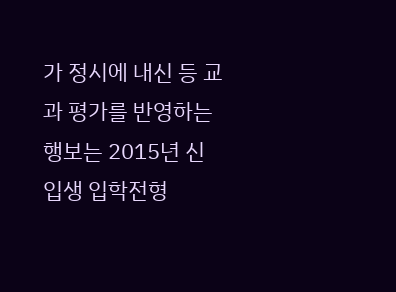가 정시에 내신 등 교과 평가를 반영하는 행보는 2015년 신입생 입학전형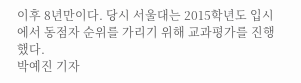이후 8년만이다. 당시 서울대는 2015학년도 입시에서 동점자 순위를 가리기 위해 교과평가를 진행했다.
박예진 기자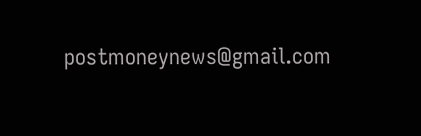postmoneynews@gmail.com